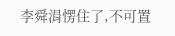李舜涓愣住了,不可置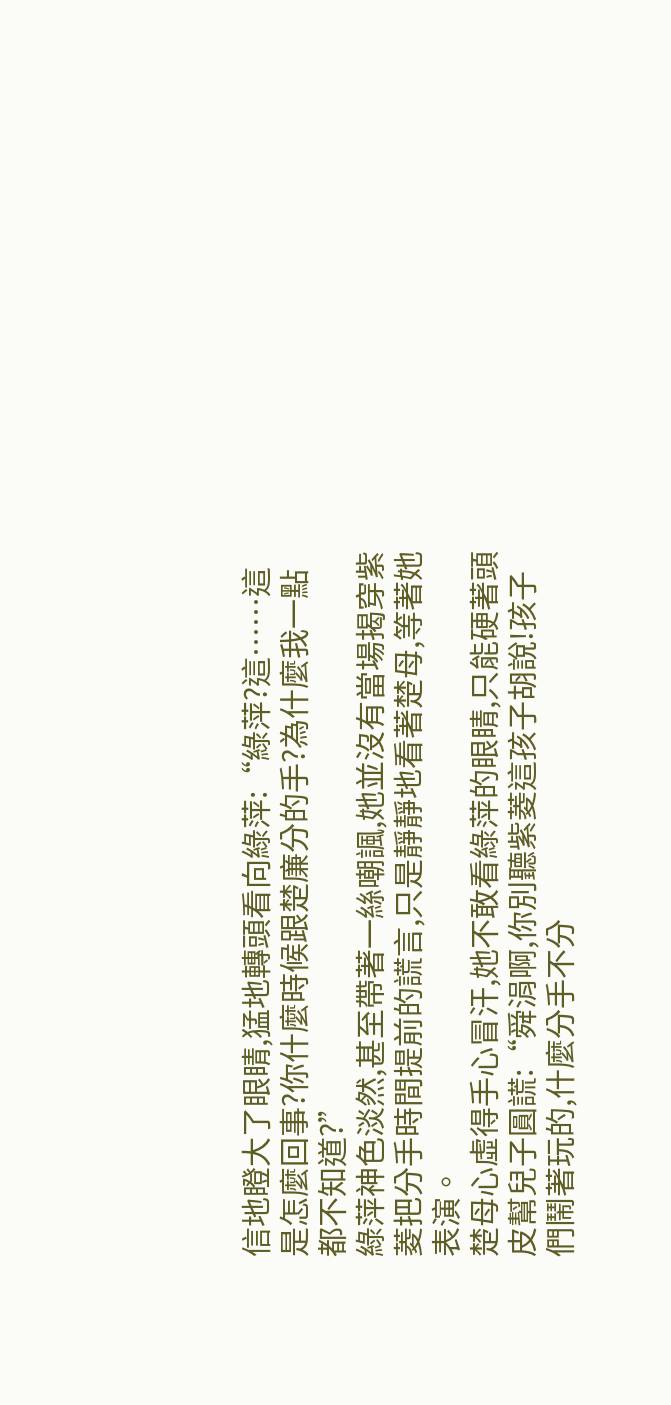信地瞪大了眼睛,猛地轉頭看向綠萍:“綠萍?這……這是怎麼回事?你什麼時候跟楚廉分的手?為什麼我一點都不知道?”
綠萍神色淡然,甚至帶著一絲嘲諷,她並沒有當場揭穿紫菱把分手時間提前的謊言,只是靜靜地看著楚母,等著她表演。
楚母心虛得手心冒汗,她不敢看綠萍的眼睛,只能硬著頭皮幫兒子圓謊:“舜涓啊,你別聽紫菱這孩子胡說!孩子們鬧著玩的,什麼分手不分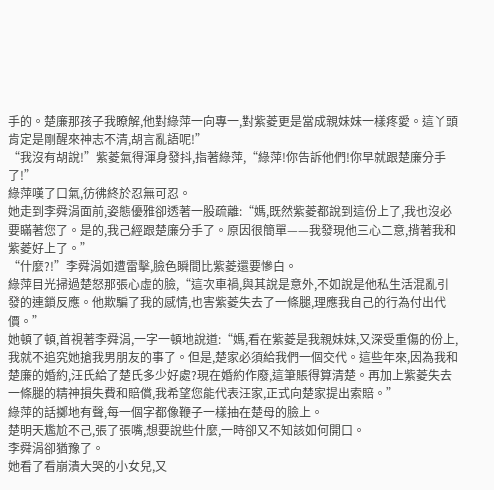手的。楚廉那孩子我瞭解,他對綠萍一向專一,對紫菱更是當成親妹妹一樣疼愛。這丫頭肯定是剛醒來神志不清,胡言亂語呢!”
“我沒有胡說!”紫菱氣得渾身發抖,指著綠萍,“綠萍!你告訴他們!你早就跟楚廉分手了!”
綠萍嘆了口氣,彷彿終於忍無可忍。
她走到李舜涓面前,姿態優雅卻透著一股疏離:“媽,既然紫菱都說到這份上了,我也沒必要瞞著您了。是的,我己經跟楚廉分手了。原因很簡單——我發現他三心二意,揹著我和紫菱好上了。”
“什麼?!”李舜涓如遭雷擊,臉色瞬間比紫菱還要慘白。
綠萍目光掃過楚怒那張心虛的臉,“這次車禍,與其說是意外,不如說是他私生活混亂引發的連鎖反應。他欺騙了我的感情,也害紫菱失去了一條腿,理應我自己的行為付出代價。”
她頓了頓,首視著李舜涓,一字一頓地說道:“媽,看在紫菱是我親妹妹,又深受重傷的份上,我就不追究她搶我男朋友的事了。但是,楚家必須給我們一個交代。這些年來,因為我和楚廉的婚約,汪氏給了楚氏多少好處?現在婚約作廢,這筆賬得算清楚。再加上紫菱失去一條腿的精神損失費和賠償,我希望您能代表汪家,正式向楚家提出索賠。”
綠萍的話擲地有聲,每一個字都像鞭子一樣抽在楚母的臉上。
楚明天尷尬不己,張了張嘴,想要說些什麼,一時卻又不知該如何開口。
李舜涓卻猶豫了。
她看了看崩潰大哭的小女兒,又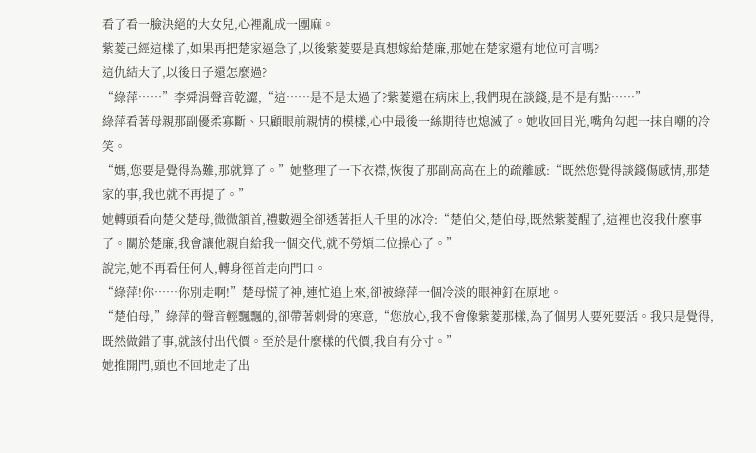看了看一臉決絕的大女兒,心裡亂成一團麻。
紫菱己經這樣了,如果再把楚家逼急了,以後紫菱要是真想嫁給楚廉,那她在楚家還有地位可言嗎?
這仇結大了,以後日子還怎麼過?
“綠萍……”李舜涓聲音乾澀,“這……是不是太過了?紫菱還在病床上,我們現在談錢,是不是有點……”
綠萍看著母親那副優柔寡斷、只顧眼前親情的模樣,心中最後一絲期待也熄滅了。她收回目光,嘴角勾起一抹自嘲的冷笑。
“媽,您要是覺得為難,那就算了。”她整理了一下衣襟,恢復了那副高高在上的疏離感:“既然您覺得談錢傷感情,那楚家的事,我也就不再提了。”
她轉頭看向楚父楚母,微微頷首,禮數週全卻透著拒人千里的冰冷:“楚伯父,楚伯母,既然紫菱醒了,這裡也沒我什麼事了。關於楚廉,我會讓他親自給我一個交代,就不勞煩二位操心了。”
說完,她不再看任何人,轉身徑首走向門口。
“綠萍!你……你別走啊!”楚母慌了神,連忙追上來,卻被綠萍一個冷淡的眼神釘在原地。
“楚伯母,”綠萍的聲音輕飄飄的,卻帶著刺骨的寒意,“您放心,我不會像紫菱那樣,為了個男人要死要活。我只是覺得,既然做錯了事,就該付出代價。至於是什麼樣的代價,我自有分寸。”
她推開門,頭也不回地走了出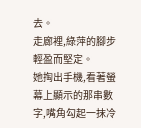去。
走廊裡,綠萍的腳步輕盈而堅定。
她掏出手機,看著螢幕上顯示的那串數字,嘴角勾起一抹冷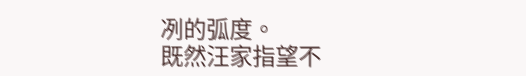冽的弧度。
既然汪家指望不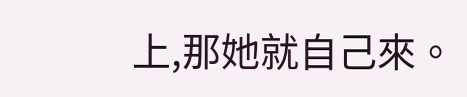上,那她就自己來。